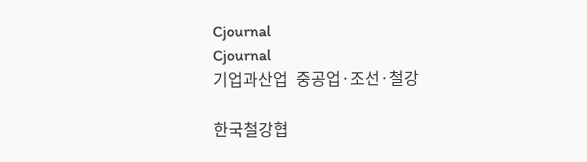Cjournal
Cjournal
기업과산업  중공업·조선·철강

한국철강협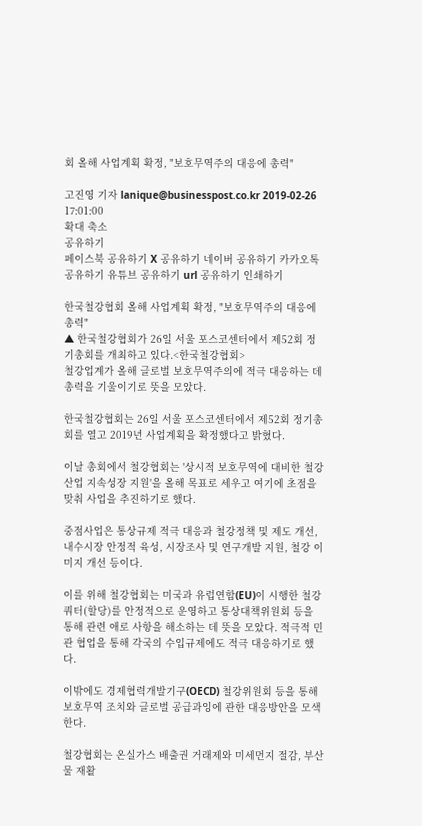회 올해 사업계획 확정, "보호무역주의 대응에 총력"

고진영 기자 lanique@businesspost.co.kr 2019-02-26 17:01:00
확대 축소
공유하기
페이스북 공유하기 X 공유하기 네이버 공유하기 카카오톡 공유하기 유튜브 공유하기 url 공유하기 인쇄하기

한국철강협회 올해 사업계획 확정, "보호무역주의 대응에 총력"
▲ 한국철강협회가 26일 서울 포스코센터에서 제52회 정기총회를 개최하고 있다.<한국철강협회>
철강업계가 올해 글로벌 보호무역주의에 적극 대응하는 데 총력을 기울이기로 뜻을 모았다.

한국철강협회는 26일 서울 포스코센터에서 제52회 정기총회를 열고 2019년 사업계획을 확정했다고 밝혔다.

이날 총회에서 철강협회는 '상시적 보호무역에 대비한 철강산업 지속성장 지원'을 올해 목표로 세우고 여기에 초점을 맞춰 사업을 추진하기로 했다.

중점사업은 통상규제 적극 대응과 철강정책 및 제도 개선, 내수시장 안정적 육성, 시장조사 및 연구개발 지원, 철강 이미지 개선 등이다.

이를 위해 철강협회는 미국과 유럽연합(EU)이 시행한 철강 쿼터(할당)를 안정적으로 운영하고 통상대책위원회 등을 통해 관련 애로 사항을 해소하는 데 뜻을 모았다. 적극적 민관 협업을 통해 각국의 수입규제에도 적극 대응하기로 했다.

이밖에도 경제협력개발기구(OECD) 철강위원회 등을 통해 보호무역 조치와 글로벌 공급과잉에 관한 대응방안을 모색한다.

철강협회는 온실가스 배출권 거래제와 미세먼지 절감, 부산물 재활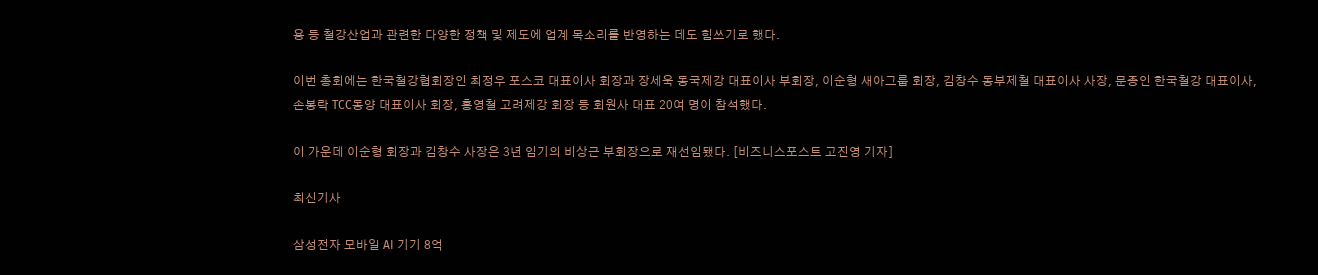용 등 철강산업과 관련한 다양한 정책 및 제도에 업계 목소리를 반영하는 데도 힘쓰기로 했다.

이번 총회에는 한국철강협회장인 최정우 포스코 대표이사 회장과 장세욱 동국제강 대표이사 부회장, 이순형 새아그룹 회장, 김창수 동부제철 대표이사 사장, 문종인 한국철강 대표이사, 손봉락 TCC동양 대표이사 회장, 홍영철 고려제강 회장 등 회원사 대표 20여 명이 참석했다.

이 가운데 이순형 회장과 김창수 사장은 3년 임기의 비상근 부회장으로 재선임됐다. [비즈니스포스트 고진영 기자]

최신기사

삼성전자 모바일 AI 기기 8억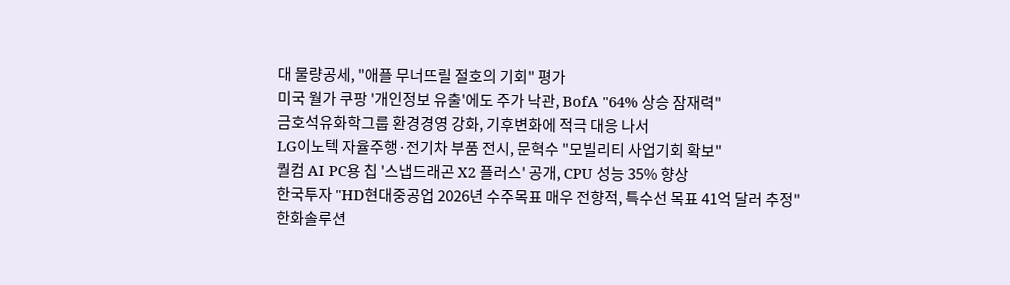대 물량공세, "애플 무너뜨릴 절호의 기회" 평가
미국 월가 쿠팡 '개인정보 유출'에도 주가 낙관, BofA "64% 상승 잠재력"
금호석유화학그룹 환경경영 강화, 기후변화에 적극 대응 나서
LG이노텍 자율주행·전기차 부품 전시, 문혁수 "모빌리티 사업기회 확보"
퀄컴 AI PC용 칩 '스냅드래곤 X2 플러스' 공개, CPU 성능 35% 향상
한국투자 "HD현대중공업 2026년 수주목표 매우 전향적, 특수선 목표 41억 달러 추정"
한화솔루션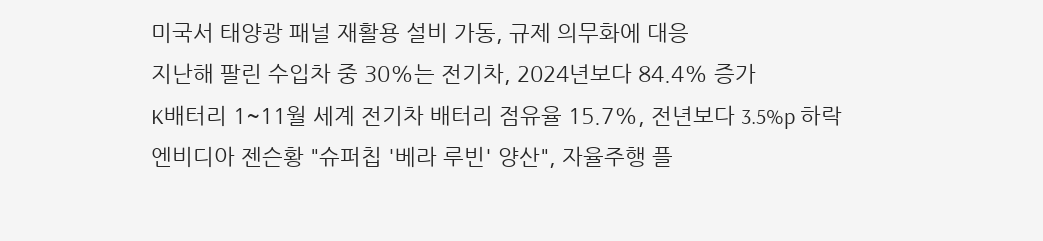미국서 태양광 패널 재활용 설비 가동, 규제 의무화에 대응
지난해 팔린 수입차 중 30%는 전기차, 2024년보다 84.4% 증가
K배터리 1~11월 세계 전기차 배터리 점유율 15.7%, 전년보다 3.5%p 하락
엔비디아 젠슨황 "슈퍼칩 '베라 루빈' 양산", 자율주행 플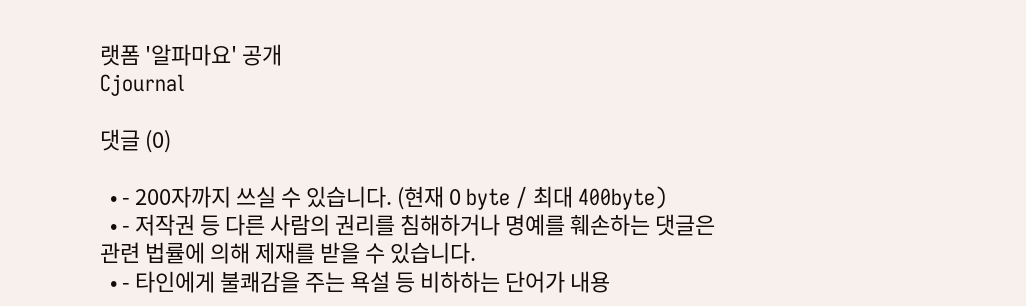랫폼 '알파마요' 공개
Cjournal

댓글 (0)

  • - 200자까지 쓰실 수 있습니다. (현재 0 byte / 최대 400byte)
  • - 저작권 등 다른 사람의 권리를 침해하거나 명예를 훼손하는 댓글은 관련 법률에 의해 제재를 받을 수 있습니다.
  • - 타인에게 불쾌감을 주는 욕설 등 비하하는 단어가 내용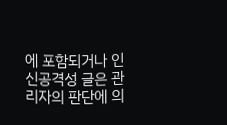에 포함되거나 인신공격성 글은 관리자의 판단에 의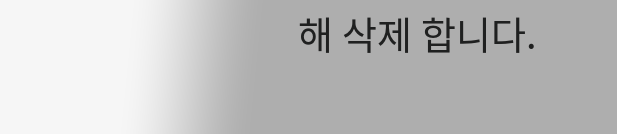해 삭제 합니다.